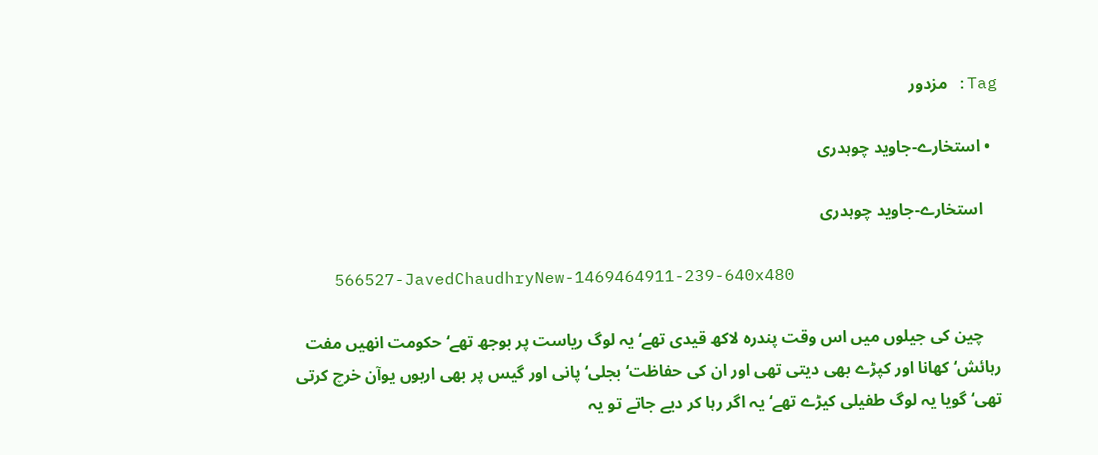Tag: مزدور

  • استخارے-جاوید چوہدری

    استخارے-جاوید چوہدری

    566527-JavedChaudhryNew-1469464911-239-640x480

    چین کی جیلوں میں اس وقت پندرہ لاکھ قیدی تھے‘ یہ لوگ ریاست پر بوجھ تھے‘ حکومت انھیں مفت رہائش‘ کھانا اور کپڑے بھی دیتی تھی اور ان کی حفاظت‘ بجلی‘ پانی اور گیس پر بھی اربوں یوآن خرچ کرتی تھی‘ گویا یہ لوگ طفیلی کیڑے تھے‘ یہ اگر رہا کر دیے جاتے تو یہ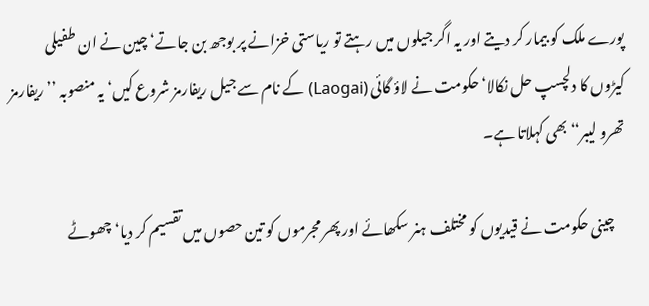پورے ملک کو بیمار کر دیتے اور یہ اگر جیلوں میں رہتے تو ریاستی خزانے پر بوجھ بن جاتے‘ چین نے ان طفیلی کیڑوں کا دلچسپ حل نکالا‘ حکومت نے لاؤ گائی (Laogai) کے نام سے جیل ریفارمز شروع کیں‘ یہ منصوبہ ’’ریفارمز تھرو لیبر‘‘ بھی کہلاتا ہے۔

    چینی حکومت نے قیدیوں کو مختلف ہنر سکھائے اور پھر مجرموں کو تین حصوں میں تقسیم کر دیا‘ چھوٹے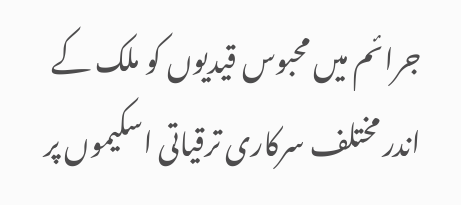جرائم میں محبوس قیدیوں کو ملک کے اندر مختلف سرکاری ترقیاتی اسکیموں پر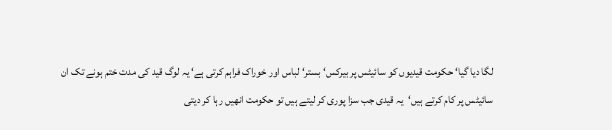لگا دیا گیا‘ حکومت قیدیوں کو سائیٹس پر بیرکس‘ بستر‘ لباس اور خوراک فراہم کرتی ہے‘ یہ لوگ قید کی مدت ختم ہونے تک ان سائیٹس پر کام کرتے ہیں‘یہ قیدی جب سزا پوری کر لیتے ہیں تو حکومت انھیں رہا کر دیتی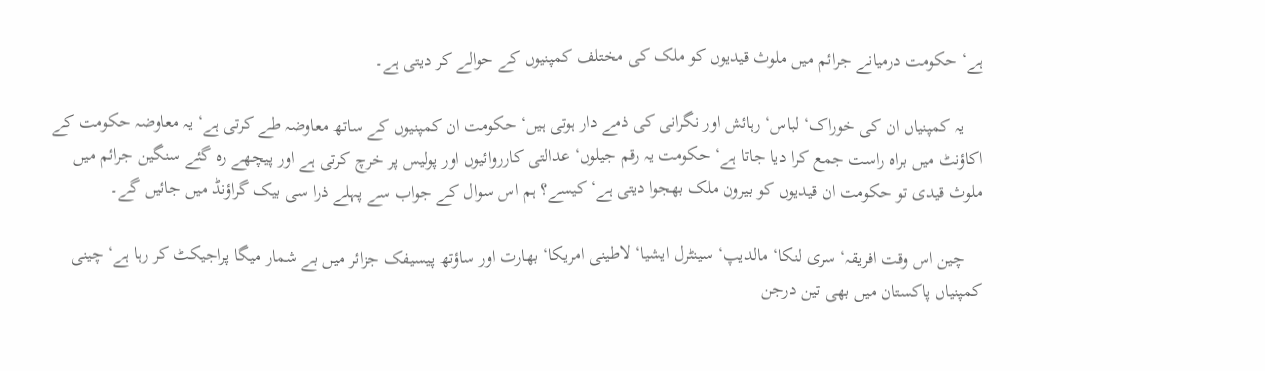ہے‘ حکومت درمیانے جرائم میں ملوث قیدیوں کو ملک کی مختلف کمپنیوں کے حوالے کر دیتی ہے۔

    یہ کمپنیاں ان کی خوراک‘ لباس‘ رہائش اور نگرانی کی ذمے دار ہوتی ہیں‘ حکومت ان کمپنیوں کے ساتھ معاوضہ طے کرتی ہے‘ یہ معاوضہ حکومت کے اکاؤنٹ میں براہ راست جمع کرا دیا جاتا ہے‘ حکومت یہ رقم جیلوں‘ عدالتی کارروائیوں اور پولیس پر خرچ کرتی ہے اور پیچھے رہ گئے سنگین جرائم میں ملوث قیدی تو حکومت ان قیدیوں کو بیرون ملک بھجوا دیتی ہے‘ کیسے؟ ہم اس سوال کے جواب سے پہلے ذرا سی بیک گراؤنڈ میں جائیں گے۔

    چین اس وقت افریقہ‘ سری لنکا‘ مالدیپ‘ سینٹرل ایشیا‘ لاطینی امریکا‘ بھارت اور ساؤتھ پیسیفک جزائر میں بے شمار میگا پراجیکٹ کر رہا ہے‘ چینی کمپنیاں پاکستان میں بھی تین درجن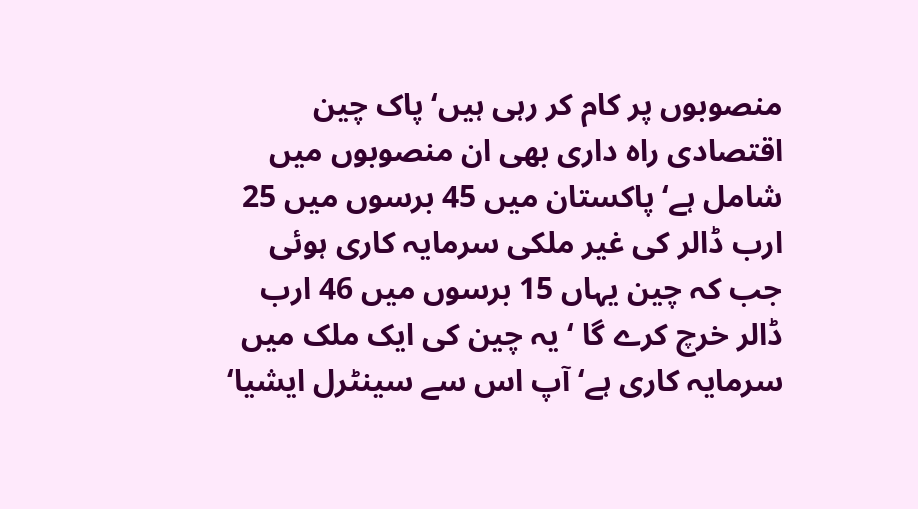منصوبوں پر کام کر رہی ہیں‘ پاک چین اقتصادی راہ داری بھی ان منصوبوں میں شامل ہے‘ پاکستان میں 45 برسوں میں 25 ارب ڈالر کی غیر ملکی سرمایہ کاری ہوئی جب کہ چین یہاں 15 برسوں میں 46 ارب ڈالر خرچ کرے گا ‘ یہ چین کی ایک ملک میں سرمایہ کاری ہے‘ آپ اس سے سینٹرل ایشیا‘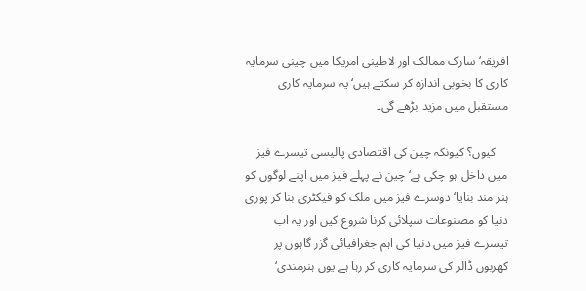افریقہ‘ سارک ممالک اور لاطینی امریکا میں چینی سرمایہ کاری کا بخوبی اندازہ کر سکتے ہیں‘ یہ سرمایہ کاری مستقبل میں مزید بڑھے گی۔

    کیوں؟ کیونکہ چین کی اقتصادی پالیسی تیسرے فیز میں داخل ہو چکی ہے‘ چین نے پہلے فیز میں اپنے لوگوں کو ہنر مند بنایا‘ دوسرے فیز میں ملک کو فیکٹری بنا کر پوری دنیا کو مصنوعات سپلائی کرنا شروع کیں اور یہ اب تیسرے فیز میں دنیا کی اہم جغرافیائی گزر گاہوں پر کھربوں ڈالر کی سرمایہ کاری کر رہا ہے یوں ہنرمندی‘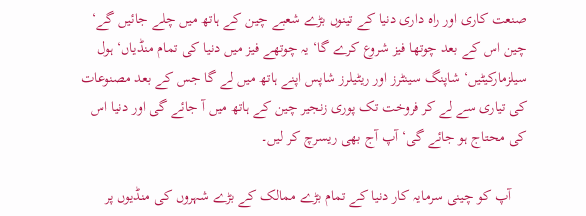صنعت کاری اور راہ داری دنیا کے تینوں بڑے شعبے چین کے ہاتھ میں چلے جائیں گے‘ چین اس کے بعد چوتھا فیز شروع کرے گا‘ یہ چوتھے فیز میں دنیا کی تمام منڈیاں‘ ہول سیلزمارکیٹیں‘ شاپنگ سینٹرز اور ریٹیلرز شاپس اپنے ہاتھ میں لے گا جس کے بعد مصنوعات کی تیاری سے لے کر فروخت تک پوری زنجیر چین کے ہاتھ میں آ جائے گی اور دنیا اس کی محتاج ہو جائے گی‘ آپ آج بھی ریسرچ کر لیں۔

    آپ کو چینی سرمایہ کار دنیا کے تمام بڑے ممالک کے بڑے شہروں کی منڈیوں پر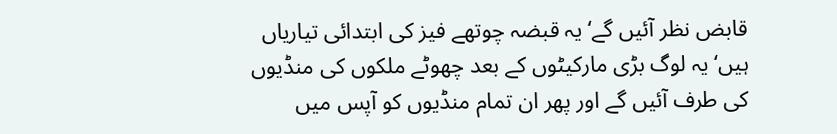قابض نظر آئیں گے‘ یہ قبضہ چوتھے فیز کی ابتدائی تیاریاں ہیں‘ یہ لوگ بڑی مارکیٹوں کے بعد چھوٹے ملکوں کی منڈیوں کی طرف آئیں گے اور پھر ان تمام منڈیوں کو آپس میں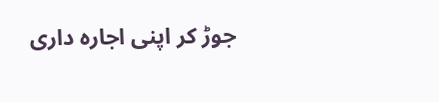جوڑ کر اپنی اجارہ داری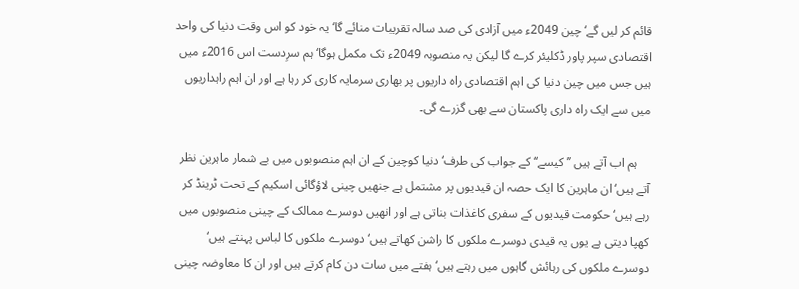قائم کر لیں گے‘ چین 2049ء میں آزادی کی صد سالہ تقریبات منائے گا‘ یہ خود کو اس وقت دنیا کی واحد اقتصادی سپر پاور ڈکلیئر کرے گا لیکن یہ منصوبہ 2049ء تک مکمل ہوگا‘ ہم سرِدست اس 2016ء میں ہیں جس میں چین دنیا کی اہم اقتصادی راہ داریوں پر بھاری سرمایہ کاری کر رہا ہے اور ان اہم راہداریوں میں سے ایک راہ داری پاکستان سے بھی گزرے گی۔

    ہم اب آتے ہیں ’’کیسے‘‘ کے جواب کی طرف‘ دنیا کوچین کے ان اہم منصوبوں میں بے شمار ماہرین نظر آتے ہیں‘ ان ماہرین کا ایک حصہ ان قیدیوں پر مشتمل ہے جنھیں چینی لاؤگائی اسکیم کے تحت ٹرینڈ کر رہے ہیں‘ حکومت قیدیوں کے سفری کاغذات بناتی ہے اور انھیں دوسرے ممالک کے چینی منصوبوں میں کھپا دیتی ہے یوں یہ قیدی دوسرے ملکوں کا راشن کھاتے ہیں‘ دوسرے ملکوں کا لباس پہنتے ہیں‘ دوسرے ملکوں کی رہائش گاہوں میں رہتے ہیں‘ ہفتے میں سات دن کام کرتے ہیں اور ان کا معاوضہ چینی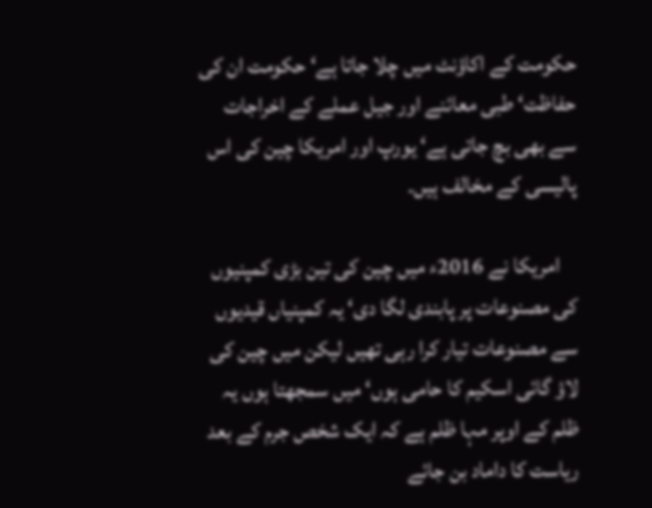حکومت کے اکاؤنٹ میں چلا جاتا ہے‘ حکومت ان کی حفاظت‘ طبی معائنے اور جیل عملے کے اخراجات سے بھی بچ جاتی ہے‘ یورپ اور امریکا چین کی اس پالیسی کے مخالف ہیں۔

    امریکا نے 2016ء میں چین کی تین بڑی کمپنیوں کی مصنوعات پر پابندی لگا دی‘ یہ کمپنیاں قیدیوں سے مصنوعات تیار کرا رہی تھیں لیکن میں چین کی لاؤ گائی اسکیم کا حامی ہوں‘ میں سمجھتا ہوں یہ ظلم کے اوپر مہا ظلم ہے کہ ایک شخص جرم کے بعد ریاست کا داماد بن جائے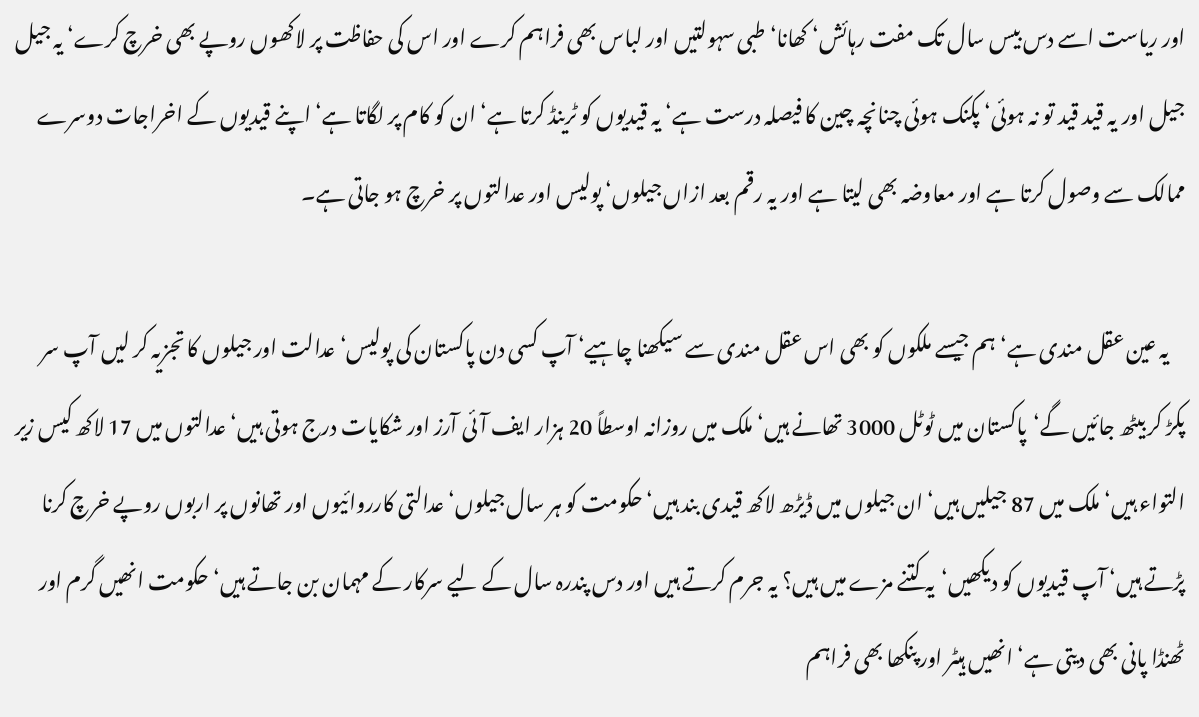اور ریاست اسے دس بیس سال تک مفت رہائش‘ کھانا‘ طبی سہولتیں اور لباس بھی فراہم کرے اور اس کی حفاظت پر لاکھوں روپے بھی خرچ کرے‘ یہ جیل جیل اور یہ قید قید تو نہ ہوئی‘ پکنک ہوئی چنانچہ چین کا فیصلہ درست ہے‘ یہ قیدیوں کو ٹرینڈ کرتا ہے‘ ان کو کام پر لگاتا ہے‘ اپنے قیدیوں کے اخراجات دوسرے ممالک سے وصول کرتا ہے اور معاوضہ بھی لیتا ہے اور یہ رقم بعد ازاں جیلوں‘ پولیس اور عدالتوں پر خرچ ہو جاتی ہے۔

    یہ عین عقل مندی ہے‘ ہم جیسے ملکوں کو بھی اس عقل مندی سے سیکھنا چاہیے‘ آپ کسی دن پاکستان کی پولیس‘ عدالت اور جیلوں کا تجزیہ کر لیں آپ سر پکڑ کر بیٹھ جائیں گے‘پاکستان میں ٹوٹل 3000 تھانے ہیں‘ ملک میں روزانہ اوسطاً 20 ہزار ایف آئی آرز اور شکایات درج ہوتی ہیں‘ عدالتوں میں 17 لاکھ کیس زیر التواء ہیں‘ ملک میں 87 جیلیں ہیں‘ ان جیلوں میں ڈیڑھ لاکھ قیدی بند ہیں‘ حکومت کو ہر سال جیلوں‘ عدالتی کارروائیوں اور تھانوں پر اربوں روپے خرچ کرنا پڑتے ہیں‘ آپ قیدیوں کو دیکھیں‘یہ کتنے مزے میں ہیں؟ یہ جرم کرتے ہیں اور دس پندرہ سال کے لیے سرکار کے مہمان بن جاتے ہیں‘ حکومت انھیں گرم اور ٹھنڈا پانی بھی دیتی ہے‘ انھیں ہیٹر اور پنکھا بھی فراہم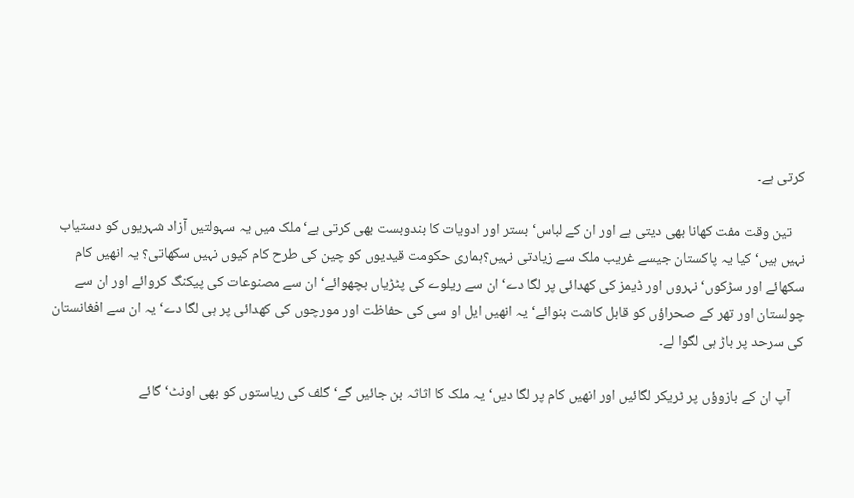کرتی ہے۔

    تین وقت مفت کھانا بھی دیتی ہے اور ان کے لباس‘ بستر اور ادویات کا بندوبست بھی کرتی ہے‘ملک میں یہ سہولتیں آزاد شہریوں کو دستیاب نہیں ہیں‘ کیا یہ پاکستان جیسے غریب ملک سے زیادتی نہیں؟ہماری حکومت قیدیوں کو چین کی طرح کام کیوں نہیں سکھاتی؟ یہ انھیں کام سکھائے اور سڑکوں‘ نہروں اور ڈیمز کی کھدائی پر لگا دے‘ ان سے ریلوے کی پٹڑیاں بچھوائے‘ ان سے مصنوعات کی پیکنگ کروائے اور ان سے چولستان اور تھر کے صحراؤں کو قابل کاشت بنوائے‘ یہ انھیں ایل او سی کی حفاظت اور مورچوں کی کھدائی پر ہی لگا دے‘ یہ ان سے افغانستان کی سرحد پر باڑ ہی لگوا لے۔

    آپ ان کے بازوؤں پر ٹریکر لگائیں اور انھیں کام پر لگا دیں‘ یہ ملک کا اثاثہ بن جائیں گے‘ گلف کی ریاستوں کو بھی اونٹ‘ گائے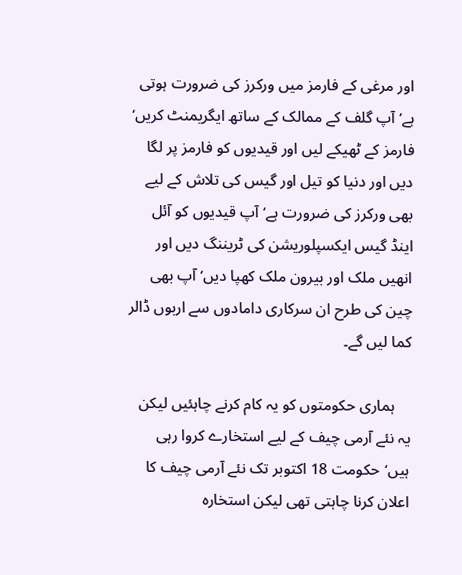اور مرغی کے فارمز میں ورکرز کی ضرورت ہوتی ہے‘ آپ گلف کے ممالک کے ساتھ ایگریمنٹ کریں‘ فارمز کے ٹھیکے لیں اور قیدیوں کو فارمز پر لگا دیں اور دنیا کو تیل اور گیس کی تلاش کے لیے بھی ورکرز کی ضرورت ہے‘ آپ قیدیوں کو آئل اینڈ گیس ایکسپلوریشن کی ٹریننگ دیں اور انھیں ملک اور بیرون ملک کھپا دیں‘ آپ بھی چین کی طرح ان سرکاری دامادوں سے اربوں ڈالر کما لیں گے۔

    ہماری حکومتوں کو یہ کام کرنے چاہئیں لیکن یہ نئے آرمی چیف کے لیے استخارے کروا رہی ہیں‘حکومت 18 اکتوبر تک نئے آرمی چیف کا اعلان کرنا چاہتی تھی لیکن استخارہ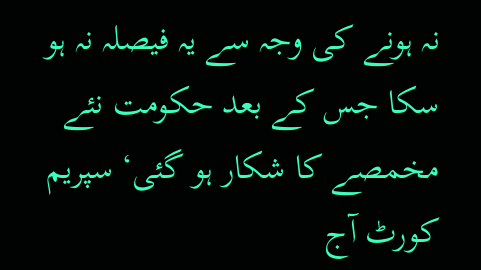نہ ہونے کی وجہ سے یہ فیصلہ نہ ہو سکا جس کے بعد حکومت نئے مخمصے کا شکار ہو گئی‘ سپریم کورٹ آج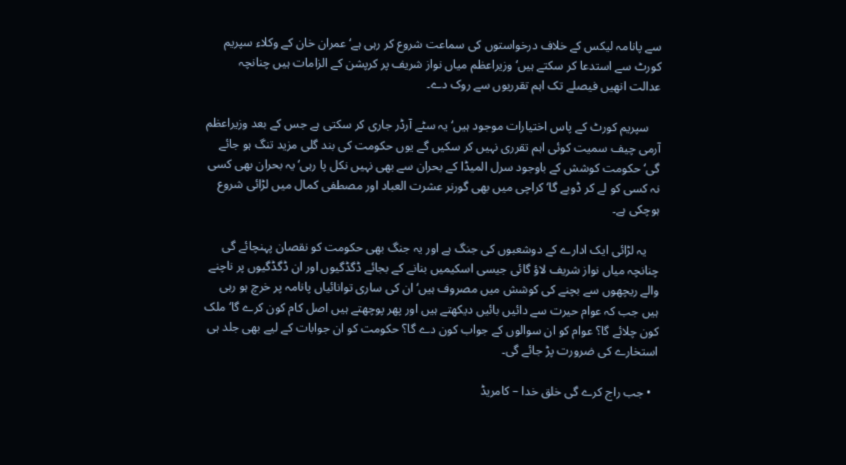سے پانامہ لیکس کے خلاف درخواستوں کی سماعت شروع کر رہی ہے‘ عمران خان کے وکلاء سپریم کورٹ سے استدعا کر سکتے ہیں‘ وزیراعظم میاں نواز شریف پر کرپشن کے الزامات ہیں چنانچہ عدالت انھیں فیصلے تک اہم تقرریوں سے روک دے۔

    سپریم کورٹ کے پاس اختیارات موجود ہیں‘ یہ سٹے آرڈر جاری کر سکتی ہے جس کے بعد وزیراعظم آرمی چیف سمیت کوئی اہم تقرری نہیں کر سکیں گے یوں حکومت کی بند گلی مزید تنگ ہو جائے گی‘ حکومت کوشش کے باوجود سرل المیڈا کے بحران سے بھی نہیں نکل پا رہی‘ یہ بحران بھی کسی نہ کسی کو لے کر ڈوبے گا‘ کراچی میں بھی گورنر عشرت العباد اور مصطفی کمال میں لڑائی شروع ہوچکی ہے۔

    یہ لڑائی ایک ادارے کے دوشعبوں کی جنگ ہے اور یہ جنگ بھی حکومت کو نقصان پہنچائے گی چنانچہ میاں نواز شریف لاؤ گائی جیسی اسکیمیں بنانے کے بجائے ڈگڈگیوں اور ان ڈگڈگیوں پر ناچنے والے ریچھوں سے بچنے کی کوشش میں مصروف ہیں‘ ان کی ساری توانائیاں پانامہ پر خرچ ہو رہی ہیں جب کہ عوام حیرت سے دائیں بائیں دیکھتے ہیں اور پھر پوچھتے ہیں اصل کام کون کرے گا‘ ملک کون چلائے گا؟ عوام کو ان سوالوں کے جواب کون دے گا؟ حکومت کو ان جوابات کے لیے بھی جلد ہی استخارے کی ضرورت پڑ جائے گی۔

  • جب راج کرے گی خلق خدا – کامریڈ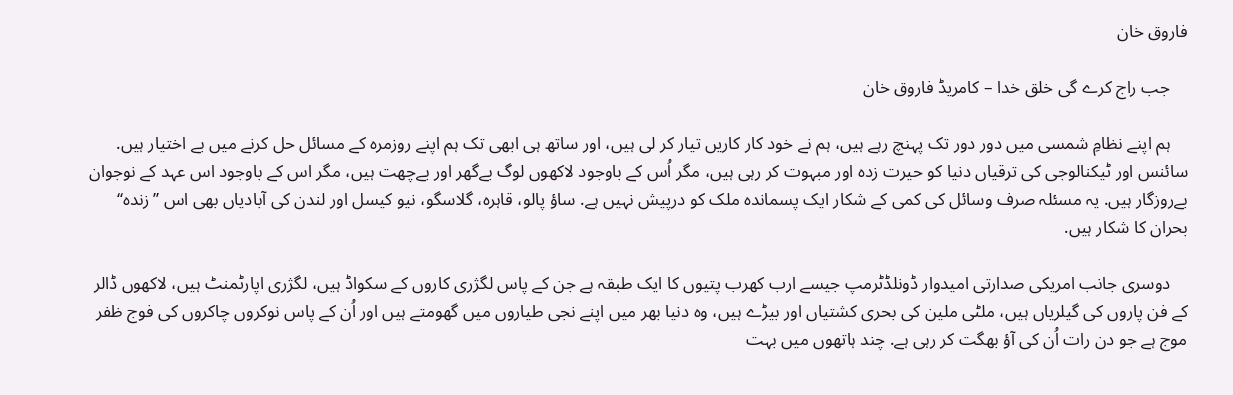فاروق خان

    جب راج کرے گی خلق خدا – کامریڈ فاروق خان

    ہم اپنے نظامِ شمسی میں دور دور تک پہنچ رہے ہیں، ہم نے خود کار کاریں تیار کر لی ہیں، اور ساتھ ہی ابھی تک ہم اپنے روزمرہ کے مسائل حل کرنے میں بے اختیار ہیں. سائنس اور ٹیکنالوجی کی ترقیاں دنیا کو حیرت زدہ اور مبہوت کر رہی ہیں، مگر اُس کے باوجود لاکھوں لوگ بےگھر اور بےچھت ہیں، مگر اس کے باوجود اس عہد کے نوجوان بےروزگار ہیں. یہ مسئلہ صرف وسائل کی کمی کے شکار ایک پسماندہ ملک کو درپیش نہیں ہے. ساؤ پالو، قاہرہ، گلاسگو، نیو کیسل اور لندن کی آبادیاں بھی اس ’’زندہ‘‘ بحران کا شکار ہیں.

    دوسری جانب امریکی صدارتی امیدوار ڈونلڈٹرمپ جیسے ارب کھرب پتیوں کا ایک طبقہ ہے جن کے پاس لگژری کاروں کے سکواڈ ہیں، لگژری اپارٹمنٹ ہیں، لاکھوں ڈالر کے فن پاروں کی گیلریاں ہیں، ملٹی ملین کی بحری کشتیاں اور بیڑے ہیں، وہ دنیا بھر میں اپنے نجی طیاروں میں گھومتے ہیں اور اُن کے پاس نوکروں چاکروں کی فوج ظفر موج ہے جو دن رات اُن کی آؤ بھگت کر رہی ہے. چند ہاتھوں میں بہت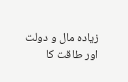زیادہ مال و دولت اور طاقت کا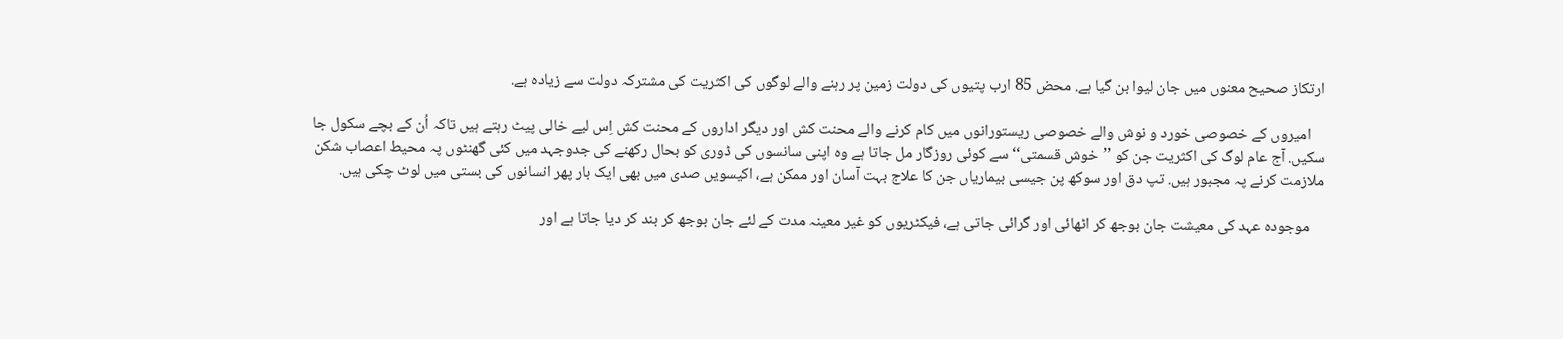ارتکاز صحیح معنوں میں جان لیوا بن گیا ہے. محض 85 ارب پتیوں کی دولت زمین پر رہنے والے لوگوں کی اکثریت کی مشترکہ دولت سے زیادہ ہے.

    امیروں کے خصوصی خورد و نوش والے خصوصی ریستورانوں میں کام کرنے والے محنت کش اور دیگر اداروں کے محنت کش اِس لیے خالی پیٹ رہتے ہیں تاکہ اُن کے بچے سکول جا سکیں. آج عام لوگ کی اکثریت جن کو ’’خوش قسمتی‘‘ سے کوئی روزگار مل جاتا ہے وہ اپنی سانسوں کی ڈوری کو بحال رکھنے کی جدوجہد میں کئی گھنٹوں پہ محیط اعصاب شکن ملازمت کرنے پہ مجبور ہیں. تپ دق اور سوکھ پن جیسی بیماریاں جن کا علاج بہت آسان اور ممکن ہے، اکیسویں صدی میں بھی ایک بار پھر انسانوں کی بستی میں لوٹ چکی ہیں.

    موجودہ عہد کی معیشت جان بوجھ کر اٹھائی اور گرائی جاتی ہے، فیکٹریوں کو غیر معینہ مدت کے لئے جان بوجھ کر بند کر دیا جاتا ہے اور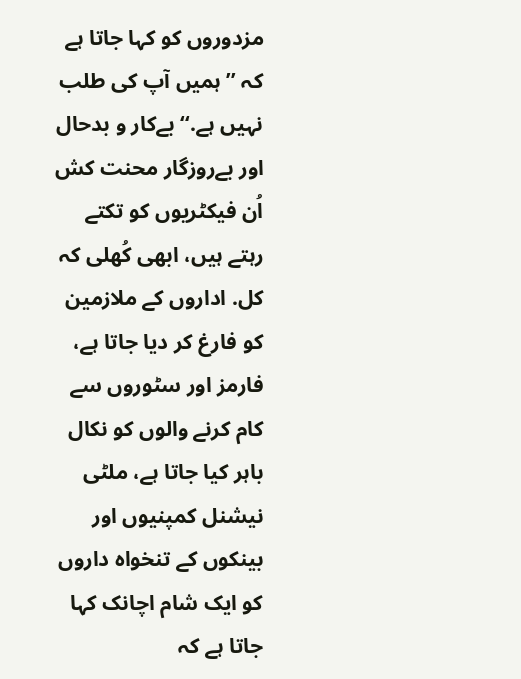مزدوروں کو کہا جاتا ہے کہ ’’ہمیں آپ کی طلب نہیں ہے.‘‘ بےکار و بدحال اور بےروزگار محنت کش اُن فیکٹریوں کو تکتے رہتے ہیں، ابھی کُھلی کہ کل. اداروں کے ملازمین کو فارغ کر دیا جاتا ہے، فارمز اور سٹوروں سے کام کرنے والوں کو نکال باہر کیا جاتا ہے، ملٹی نیشنل کمپنیوں اور بینکوں کے تنخواہ داروں کو ایک شام اچانک کہا جاتا ہے کہ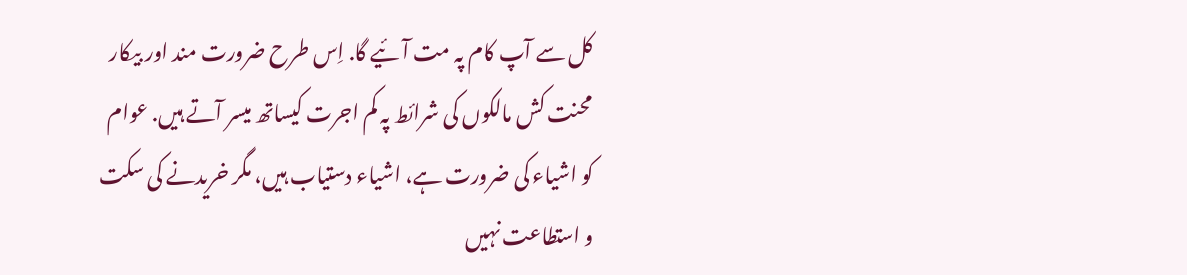کل سے آپ کام پہ مت آئیے گا. اِس طرح ضرورت مند اور بیکار محنت کش مالکوں کی شرائط پہ کم اجرت کیساتھ میسر آتے ہیں. عوام کو اشیاء کی ضرورت ہے، اشیاء دستیاب ہیں، مگر خریدنے کی سکت و استطاعت نہیں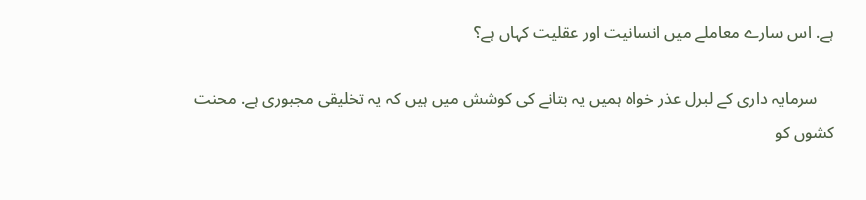ہے. اس سارے معاملے میں انسانیت اور عقلیت کہاں ہے؟

    سرمایہ داری کے لبرل عذر خواہ ہمیں یہ بتانے کی کوشش میں ہیں کہ یہ تخلیقی مجبوری ہے. محنت کشوں کو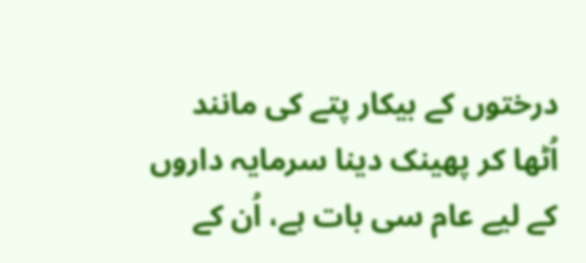درختوں کے بیکار پتے کی مانند اُٹھا کر پھینک دینا سرمایہ داروں کے لیے عام سی بات ہے، اُن کے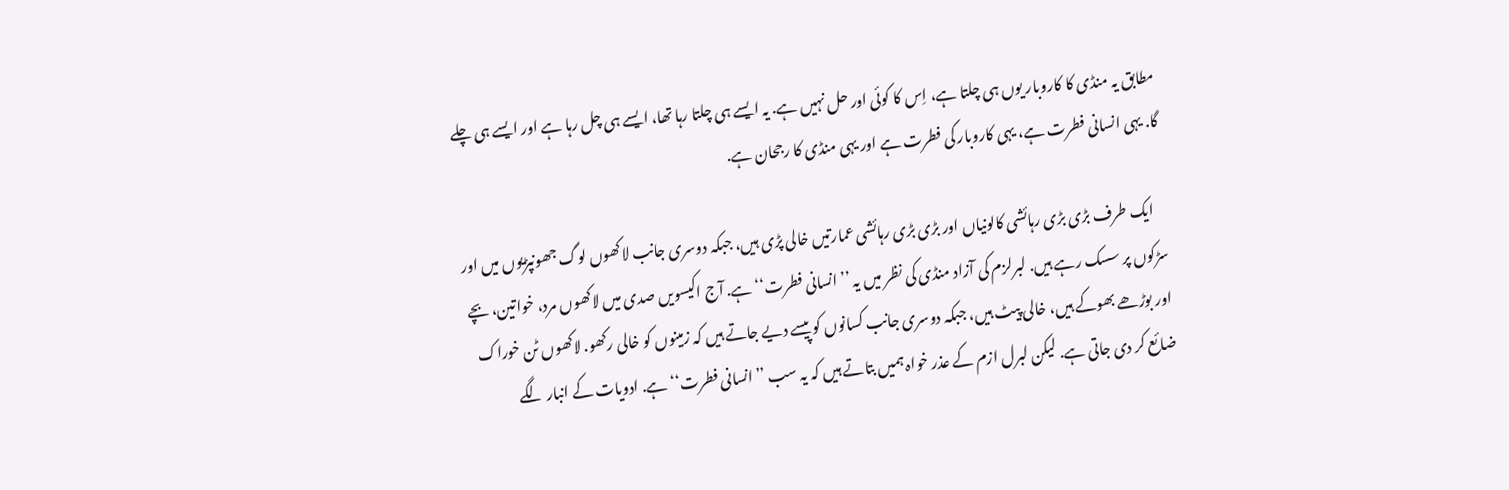مطابق یہ منڈی کا کاروبار یوں ہی چلتا ہے، اِس کا کوئی اور حل نہیں ہے. یہ ایسے ہی چلتا رہا تھا، ایسے ہی چل رہا ہے اور ایسے ہی چلے گا. یہی انسانی فطرت ہے، یہی کاروبار کی فطرت ہے اور یہی منڈی کا رجحان ہے.

    ایک طرف بڑی بڑی رہائشی کالونیاں اور بڑی بڑی رہائشی عمارتیں خالی پڑی ہیں، جبکہ دوسری جانب لاکھوں لوگ جھونپڑیوں میں اور سڑکوں پر سسک رہے ہیں. لبرلزم کی آزاد منڈی کی نظر میں یہ ’’انسانی فطرت‘‘ ہے. آج اکیسویں صدی میں لاکھوں مرد، خواتین، بچے اور بوڑھے بھوکے ہیں، خالی پیٹ ہیں، جبکہ دوسری جانب کسانوں کو پیسے دیے جاتے ہیں کہ زمینوں کو خالی رکھو. لاکھوں ٹن خوراک ضائع کر دی جاتی ہے. لیکن لبرل ازم کے عذر خواہ ہمیں بتاتے ہیں کہ یہ سب ’’انسانی فطرت‘‘ ہے. ادویات کے انبار لگے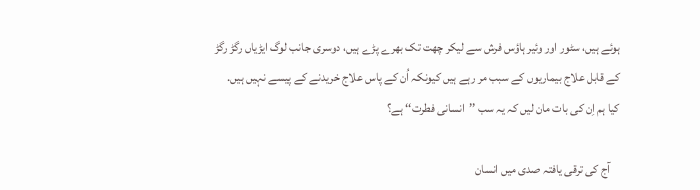ہوئے ہیں، سٹور اور وئیر ہاؤس فرش سے لیکر چھت تک بھرے پڑے ہیں، دوسری جانب لوگ ایڑیاں رگڑ رگڑ کے قابل علاج بیماریوں کے سبب مر رہے ہیں کیونکہ اُن کے پاس علاج خریدنے کے پیسے نہیں ہیں. کیا ہم اِن کی بات مان لیں کہ یہ سب ’’انسانی فطرت‘‘ ہے؟

    آج کی ترقی یافتہ صدی میں انسان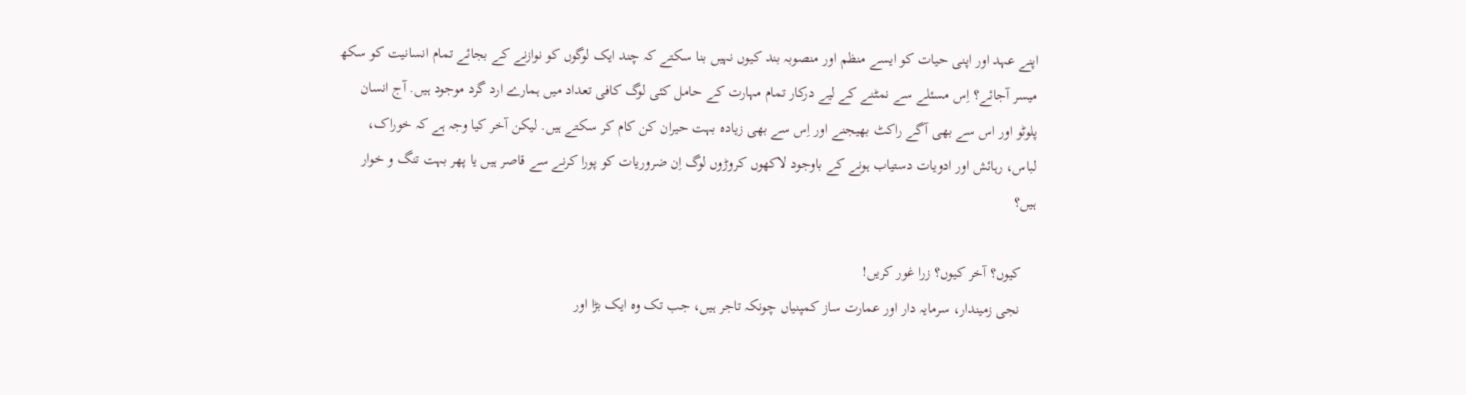اپنے عہد اور اپنی حیات کو ایسے منظم اور منصوبہ بند کیوں نہیں بنا سکتے کہ چند ایک لوگوں کو نوازنے کے بجائے تمام انسانیت کو سکھ میسر آجائے؟ اِس مسئلے سے نمٹنے کے لیے درکار تمام مہارت کے حامل کئی لوگ کافی تعداد میں ہمارے ارد گرد موجود ہیں. آج انسان پلوٹو اور اس سے بھی آگے راکٹ بھیجنے اور اِس سے بھی زیادہ بہت حیران کن کام کر سکتے ہیں. لیکن آخر کیا وجہ ہے کہ خوراک، لباس، رہائش اور ادویات دستیاب ہونے کے باوجود لاکھوں کروڑوں لوگ اِن ضروریات کو پورا کرنے سے قاصر ہیں یا پھر بہت تنگ و خوار ہیں؟

    کیوں؟ آخر کیوں؟ زرا غور کریں!
    نجی زمیندار، سرمایہ دار اور عمارت ساز کمپنیاں چونکہ تاجر ہیں، جب تک وہ ایک بڑا اور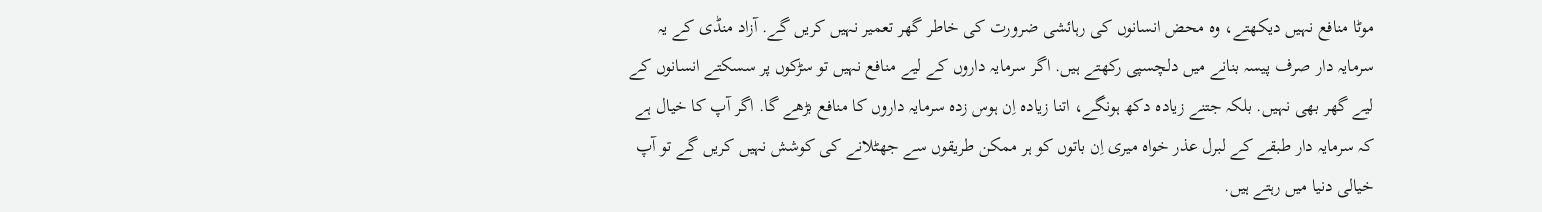موٹا منافع نہیں دیکھتے، وہ محض انسانوں کی رہائشی ضرورت کی خاطر گھر تعمیر نہیں کریں گے. آزاد منڈی کے یہ سرمایہ دار صرف پیسہ بنانے میں دلچسپی رکھتے ہیں. اگر سرمایہ داروں کے لیے منافع نہیں تو سڑکوں پر سسکتے انسانوں کے لیے گھر بھی نہیں. بلکہ جتنے زیادہ دکھ ہونگے، اتنا زیادہ اِن ہوس زدہ سرمایہ داروں کا منافع بڑھے گا. اگر آپ کا خیال ہے کہ سرمایہ دار طبقے کے لبرل عذر خواہ میری اِن باتوں کو ہر ممکن طریقوں سے جھٹلانے کی کوشش نہیں کریں گے تو آپ خیالی دنیا میں رہتے ہیں.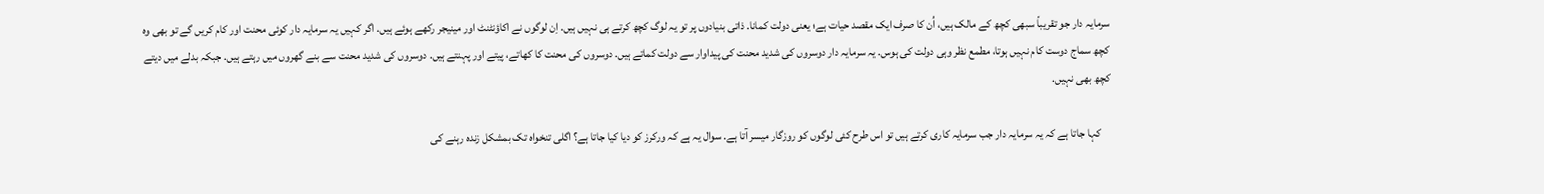سرمایہ دار جو تقریباً سبھی کچھ کے مالک ہیں، اُن کا صرف ایک مقصد حیات ہے؛ یعنی دولت کمانا. ذاتی بنیادوں پر تو یہ لوگ کچھ کرتے ہی نہیں ہیں. اِن لوگوں نے اکاؤنٹنٹ اور مینیجر رکھے ہوئے ہیں. اگر کہیں یہ سرمایہ دار کوئی محنت اور کام کریں گے تو بھی وہ کچھ سماج دوست کام نہیں ہوتا، مطمع نظر وہی دولت کی ہوس. یہ سرمایہ دار دوسروں کی شدید محنت کی پیداوار سے دولت کماتے ہیں. دوسروں کی محنت کا کھاتے، پیتے اور پہنتے ہیں. دوسروں کی شدید محنت سے بنے گھروں میں رہتے ہیں. جبکہ بدلے میں دیتے کچھ بھی نہیں.

    کہا جاتا ہے کہ یہ سرمایہ دار جب سرمایہ کاری کرتے ہیں تو اس طرح کئی لوگوں کو روزگار میسر آتا ہے. سوال یہ ہے کہ ورکرز کو دیا کیا جاتا ہے؟ اگلی تنخواہ تک بمشکل زندہ رہنے کی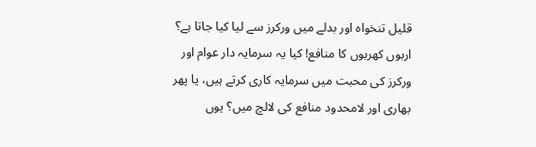قلیل تنخواہ اور بدلے میں ورکرز سے لیا کیا جاتا ہے؟ اربوں کھربوں کا منافع! کیا یہ سرمایہ دار عوام اور ورکرز کی محبت میں سرمایہ کاری کرتے ہیں، یا پھر بھاری اور لامحدود منافع کی لالچ میں؟ یوں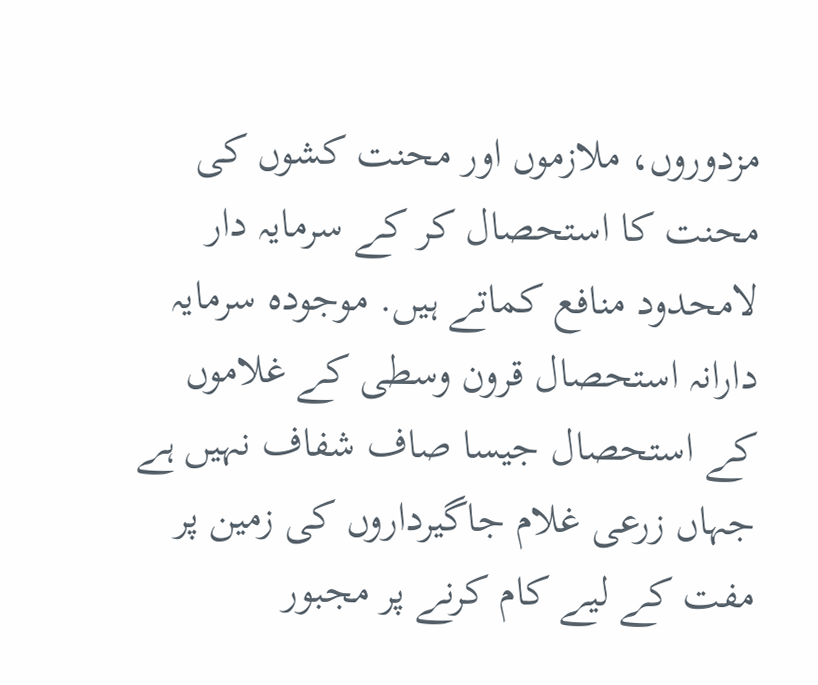مزدوروں، ملازموں اور محنت کشوں کی محنت کا استحصال کر کے سرمایہ دار لامحدود منافع کماتے ہیں. موجودہ سرمایہ دارانہ استحصال قرون وسطی کے غلاموں کے استحصال جیسا صاف شفاف نہیں ہے جہاں زرعی غلام جاگیرداروں کی زمین پر مفت کے لیے کام کرنے پر مجبور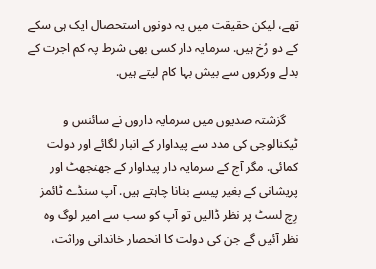تھے، لیکن حقیقت میں یہ دونوں استحصال ایک ہی سکے کے دو رُخ ہیں. سرمایہ دار کسی بھی شرط پہ کم اجرت کے بدلے ورکروں سے بیش بہا کام لیتے ہیں.

    گزشتہ صدیوں میں سرمایہ داروں نے سائنس و ٹیکنالوجی کی مدد سے پیداوار کے انبار لگائے اور دولت کمائی. مگر آج کے سرمایہ دار پیداوار کے جھنجھٹ اور پریشانی کے بغیر پیسے بنانا چاہتے ہیں. آپ سنڈے ٹائمز رِچ لسٹ پر نظر ڈالیں تو آپ کو سب سے امیر لوگ وہ نظر آئیں گے جن کی دولت کا انحصار خاندانی وراثت،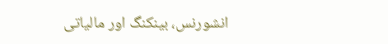انشورنس، بینکنگ اور مالیاتی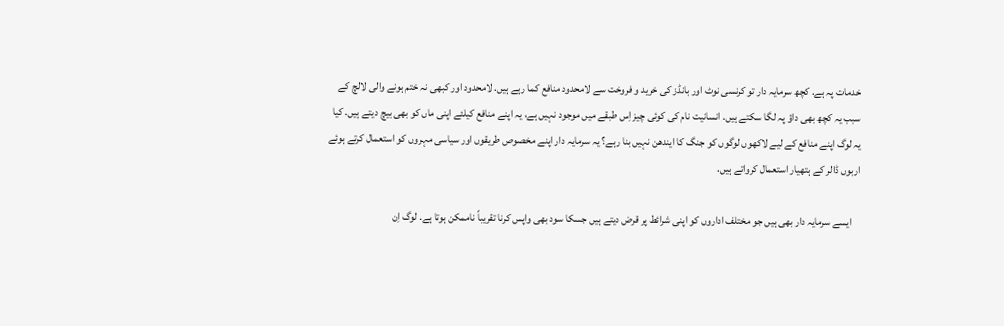خدمات پہ ہے. کچھ سرمایہ دار تو کرنسی نوٹ اور بانڈز کی خرید و فروخت سے لامحدود منافع کما رہے ہیں. لامحدود اور کبھی نہ ختم ہونے والی لالچ کے سبب یہ کچھ بھی داؤ پہ لگا سکتے ہیں. انسانیت نام کی کوئی چیز اِس طبقے میں موجود نہیں ہے، یہ اپنے منافع کیلئے اپنی ماں کو بھی بیچ دیتے ہیں. کیا یہ لوگ اپنے منافع کے لیے لاکھوں لوگوں کو جنگ کا ایندھن نہیں بنا رہے؟ یہ سرمایہ دار اپنے مخصوص طریقوں اور سیاسی مہروں کو استعمال کرتے ہوئے اربوں ڈالر کے ہتھیار استعمال کرواتے ہیں.

    ایسے سرمایہ دار بھی ہیں جو مختلف اداروں کو اپنی شرائط پر قرض دیتے ہیں جسکا سود بھی واپس کرنا تقریباً ناممکن ہوتا ہے. لوگ اِن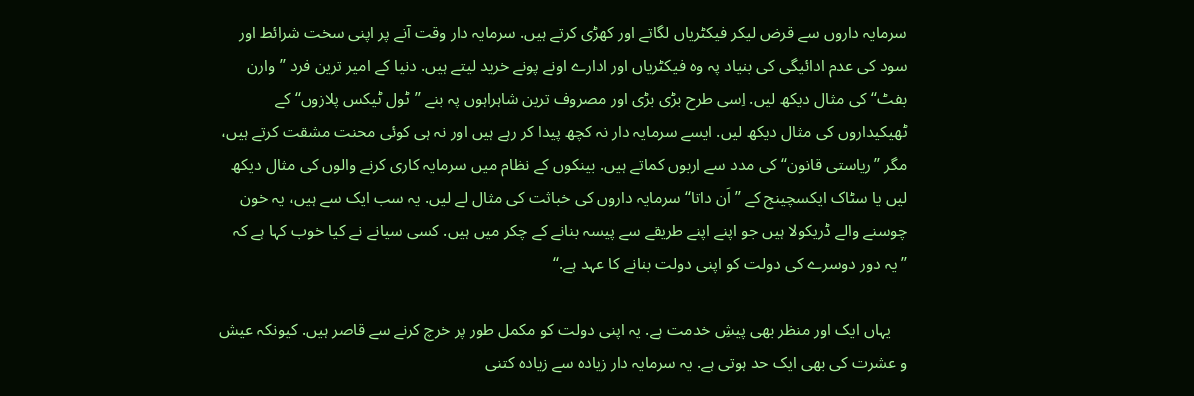سرمایہ داروں سے قرض لیکر فیکٹریاں لگاتے اور کھڑی کرتے ہیں. سرمایہ دار وقت آنے پر اپنی سخت شرائط اور سود کی عدم ادائیگی کی بنیاد پہ وہ فیکٹریاں اور ادارے اونے پونے خرید لیتے ہیں. دنیا کے امیر ترین فرد ’’وارن بفٹ‘‘ کی مثال دیکھ لیں. اِسی طرح بڑی بڑی اور مصروف ترین شاہراہوں پہ بنے ’’ٹول ٹیکس پلازوں‘‘ کے ٹھیکیداروں کی مثال دیکھ لیں. ایسے سرمایہ دار نہ کچھ پیدا کر رہے ہیں اور نہ ہی کوئی محنت مشقت کرتے ہیں، مگر ’’ریاستی قانون‘‘ کی مدد سے اربوں کماتے ہیں. بینکوں کے نظام میں سرمایہ کاری کرنے والوں کی مثال دیکھ لیں یا سٹاک ایکسچینج کے ’’اَن داتا‘‘ سرمایہ داروں کی خباثت کی مثال لے لیں. یہ سب ایک سے ہیں، یہ خون چوسنے والے ڈریکولا ہیں جو اپنے اپنے طریقے سے پیسہ بنانے کے چکر میں ہیں. کسی سیانے نے کیا خوب کہا ہے کہ ’’یہ دور دوسرے کی دولت کو اپنی دولت بنانے کا عہد ہے.‘‘

    یہاں ایک اور منظر بھی پیشِ خدمت ہے. یہ اپنی دولت کو مکمل طور پر خرچ کرنے سے قاصر ہیں. کیونکہ عیش و عشرت کی بھی ایک حد ہوتی ہے. یہ سرمایہ دار زیادہ سے زیادہ کتنی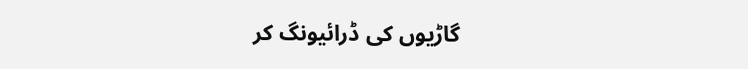گاڑیوں کی ڈرائیونگ کر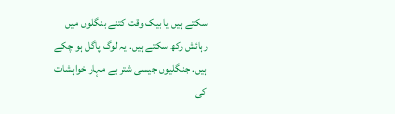سکتے ہیں یا بیک وقت کتنے بنگلوں میں رہائش رکھ سکتے ہیں. یہ لوگ پاگل ہو چکے ہیں. جنگلیوں جیسی شتر بے مہار خواہشات کی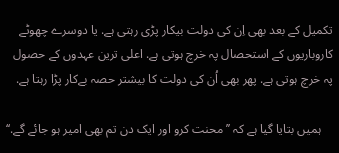تکمیل کے بعد بھی اِن کی دولت بیکار پڑی رہتی ہے. یا دوسرے چھوٹے کاروباریوں کے استحصال پہ خرچ ہوتی ہے. اعلی ترین عہدوں کے حصول پہ خرچ ہوتی ہے. پھر بھی اُن کی دولت کا بیشتر حصہ بےکار پڑا رہتا ہے.

    ہمیں بتایا گیا ہے کہ ’’محنت کرو اور ایک دن تم بھی امیر ہو جائے گے.‘‘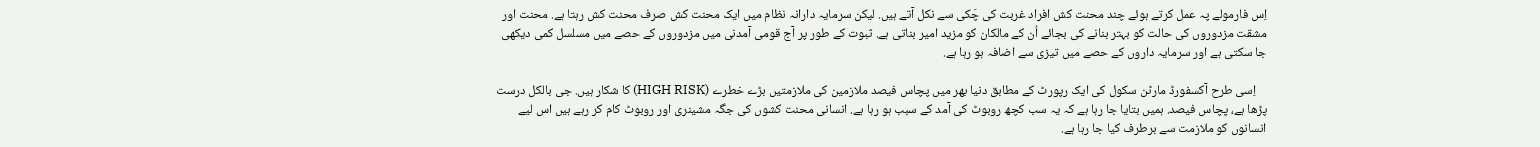اِس فارمولے پہ عمل کرتے ہوئے چند محنت کش افراد غربت کی چَکی سے نکل آتے ہیں. لیکن سرمایہ دارانہ نظام میں ایک محنت کش صرف محنت کش رہتا ہے. محنت اور مشقت مزدوروں کی حالت کو بہتر بنانے کی بجائے اُن کے مالکان کو مزید امیر بناتی ہے. ثبوت کے طور پر آج قومی آمدنی میں مزدوروں کے حصے میں مسلسل کمی دیکھی جا سکتی ہے اور سرمایہ داروں کے حصے میں تیزی سے اضافہ ہو رہا ہے.

    اِسی طرح آکسفورڈ مارٹن سکول کی ایک رپورٹ کے مطابق دنیا بھر میں پچاس فیصد ملازمین کی ملازمتیں بڑے خطرے (HIGH RISK) کا شکار ہیں. جی بالکل درست پڑھا ہے، پچاس فیصد. ہمیں بتایا جا رہا ہے کہ یہ سب کچھ روبوٹ کی آمد کے سبب ہو رہا ہے. انسانی محنت کشوں کی جگہ مشینری اور روبوٹ کام کر رہے ہیں اس لیے انسانوں کو ملازمت سے برطرف کیا جا رہا ہے.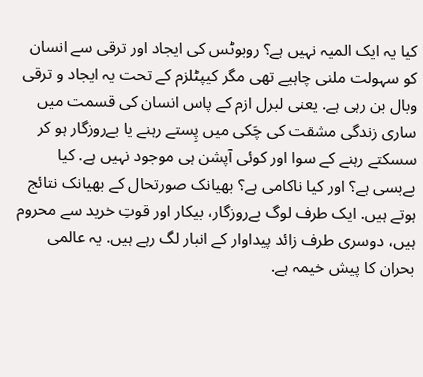کیا یہ ایک المیہ نہیں ہے؟ روبوٹس کی ایجاد اور ترقی سے انسان کو سہولت ملنی چاہیے تھی مگر کیپٹلزم کے تحت یہ ایجاد و ترقی وبال بن رہی ہے. یعنی لبرل ازم کے پاس انسان کی قسمت میں ساری زندگی مشقت کی چَکی میں پِستے رہنے یا بےروزگار ہو کر سسکتے رہنے کے سوا اور کوئی آپشن ہی موجود نہیں ہے. کیا بےبسی ہے؟ اور کیا ناکامی ہے؟ بھیانک صورتحال کے بھیانک نتائج ہوتے ہیں. ایک طرف لوگ بےروزگار، بیکار اور قوتِ خرید سے محروم ہیں، دوسری طرف زائد پیداوار کے انبار لگ رہے ہیں. یہ عالمی بحران کا پیش خیمہ ہے.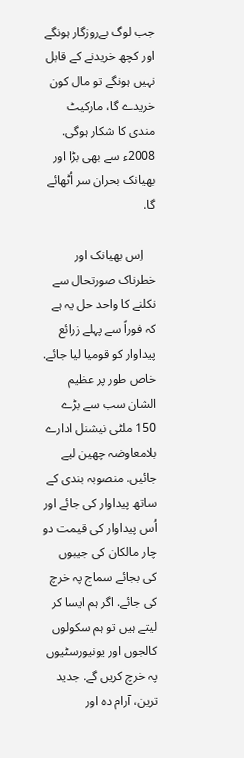جب لوگ بےروزگار ہونگے اور کچھ خریدنے کے قابل نہیں ہونگے تو مال کون خریدے گا، مارکیٹ مندی کا شکار ہوگی. 2008ء سے بھی بڑا اور بھیانک بحران سر اُٹھائے گا.

    اِس بھیانک اور خطرناک صورتحال سے نکلنے کا واحد حل یہ ہے کہ فوراً سے پہلے زرائع پیداوار کو قومیا لیا جائے. خاص طور پر عظیم الشان سب سے بڑے 150 ملٹی نیشنل ادارے بلامعاوضہ چھین لیے جائیں. منصوبہ بندی کے ساتھ پیداوار کی جائے اور اُس پیداوار کی قیمت دو چار مالکان کی جیبوں کی بجائے سماج پہ خرچ کی جائے. اگر ہم ایسا کر لیتے ہیں تو ہم سکولوں کالجوں اور یونیورسٹیوں پہ خرچ کریں گے. جدید ترین، آرام دہ اور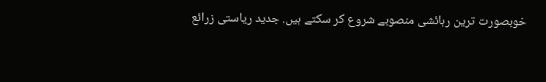خوبصورت ترین رہائشی منصوبے شروع کر سکتے ہیں. جدید ریاستی زرائع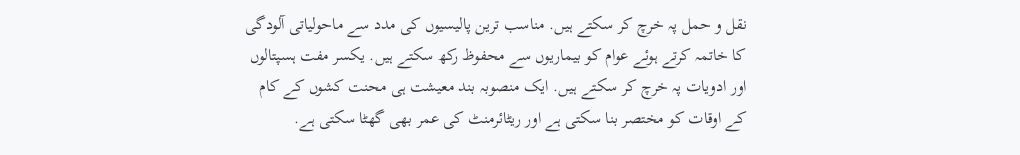نقل و حمل پہ خرچ کر سکتے ہیں. مناسب ترین پالیسیوں کی مدد سے ماحولیاتی آلودگی کا خاتمہ کرتے ہوئے عوام کو بیماریوں سے محفوظ رکھ سکتے ہیں. یکسر مفت ہسپتالوں اور ادویات پہ خرچ کر سکتے ہیں. ایک منصوبہ بند معیشت ہی محنت کشوں کے کام کے اوقات کو مختصر بنا سکتی ہے اور ریٹائرمنٹ کی عمر بھی گھٹا سکتی ہے.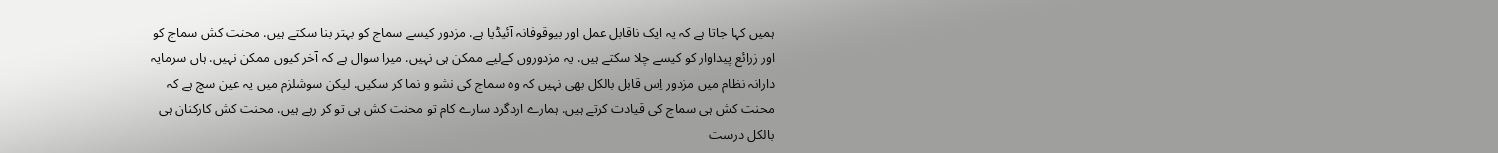ہمیں کہا جاتا ہے کہ یہ ایک ناقابل عمل اور بیوقوفانہ آئیڈیا ہے. مزدور کیسے سماج کو بہتر بنا سکتے ہیں. محنت کش سماج کو اور زرائع پیداوار کو کیسے چلا سکتے ہیں. یہ مزدوروں کےلیے ممکن ہی نہیں. میرا سوال ہے کہ آخر کیوں ممکن نہیں. ہاں سرمایہ دارانہ نظام میں مزدور اِس قابل بالکل بھی نہیں کہ وہ سماج کی نشو و نما کر سکیں. لیکن سوشلزم میں یہ عین سچ ہے کہ محنت کش ہی سماج کی قیادت کرتے ہیں. ہمارے اردگرد سارے کام تو محنت کش ہی تو کر رہے ہیں. محنت کش کارکنان ہی بالکل درست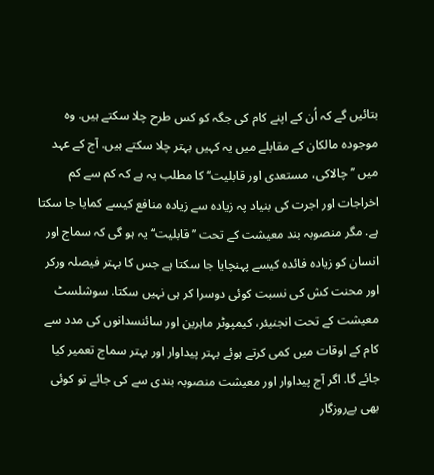بتائیں گے کہ اُن کے اپنے کام کی جگہ کو کس طرح چلا سکتے ہیں. وہ موجودہ مالکان کے مقابلے میں یہ کہیں بہتر چلا سکتے ہیں. آج کے عہد میں ’’چالاکی، مستعدی اور قابلیت‘‘ کا مطلب یہ ہے کہ کم سے کم اخراجات اور اجرت کی بنیاد پہ زیادہ سے زیادہ منافع کیسے کمایا جا سکتا ہے. مگر منصوبہ بند معیشت کے تحت ’’قابلیت‘‘ یہ ہو گی کہ سماج اور انسان کو زیادہ فائدہ کیسے پہنچایا جا سکتا ہے جس کا بہتر فیصلہ ورکر اور محنت کش کی نسبت کوئی دوسرا کر ہی نہیں سکتا. سوشلسٹ معیشت کے تحت انجنیئر، کیمپوٹر ماہرین اور سائنسدانوں کی مدد سے کام کے اوقات میں کمی کرتے ہوئے بہتر پیداوار اور بہتر سماج تعمیر کیا جائے گا. اگر آج پیداوار اور معیشت منصوبہ بندی سے کی جائے تو کوئی بھی بےروزگار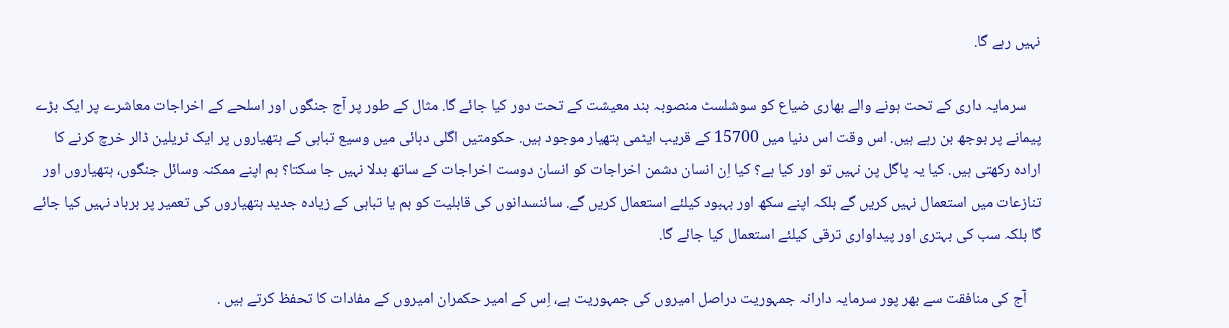نہیں رہے گا.

    سرمایہ داری کے تحت ہونے والے بھاری ضیاع کو سوشلسٹ منصوبہ بند معیشت کے تحت دور کیا جائے گا. مثال کے طور پر آج جنگوں اور اسلحے کے اخراجات معاشرے پر ایک بڑے پیمانے پر بوجھ بن رہے ہیں. اس وقت اس دنیا میں 15700 کے قریب ایٹمی ہتھیار موجود ہیں. حکومتیں اگلی دہائی میں وسیع تباہی کے ہتھیاروں پر ایک ٹریلین ڈالر خرچ کرنے کا ارادہ رکھتی ہیں. کیا یہ پاگل پن نہیں تو اور کیا ہے؟ کیا اِن انسان دشمن اخراجات کو انسان دوست اخراجات کے ساتھ بدلا نہیں جا سکتا؟ ہم اپنے ممکنہ وسائل جنگوں، ہتھیاروں اور تنازعات میں استعمال نہیں کریں گے بلکہ اپنے سکھ اور بہبود کیلئے استعمال کریں گے. سائنسدانوں کی قابلیت کو بم یا تباہی کے زیادہ جدید ہتھیاروں کی تعمیر پر برباد نہیں کیا جائے گا بلکہ سب کی بہتری اور پیداواری ترقی کیلئے استعمال کیا جائے گا.

    آج کی منافقت سے بھر پور سرمایہ دارانہ جمہوریت دراصل امیروں کی جمہوریت ہے، اِس کے امیر حکمران امیروں کے مفادات کا تحفظ کرتے ہیں .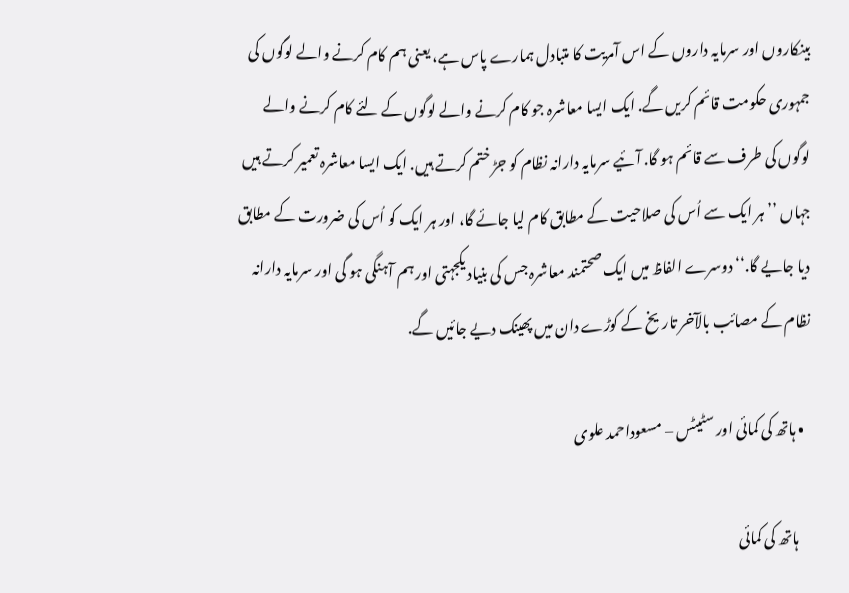بینکاروں اور سرمایہ داروں کے اس آمریت کا متبادل ہمارے پاس ہے، یعنی ہم کام کرنے والے لوگوں کی جمہوری حکومت قائم کریں گے. ایک ایسا معاشرہ جو کام کرنے والے لوگوں کے لئے کام کرنے والے لوگوں کی طرف سے قائم ہو گا. آئیے سرمایہ دارانہ نظام کو جڑ ختم کرتے ہیں. ایک ایسا معاشرہ تعمیر کرتے ہیں جہاں ’’ہر ایک سے اُس کی صلاحیت کے مطابق کام لیا جائے گا، اور ہر ایک کو اُس کی ضرورت کے مطابق دیا جایے گا.‘‘ دوسرے الفاظ میں ایک صحتمند معاشرہ جس کی بنیاد یکجہتی اور ہم آہنگی ہو گی اور سرمایہ دارانہ نظام کے مصائب بالآخر تاریخ کے کوڑے دان میں پھینک دیے جائیں گے.

  • ہاتھ کی کمائی اور سٹیٹس – مسعوداحمد علوی

    ہاتھ کی کمائی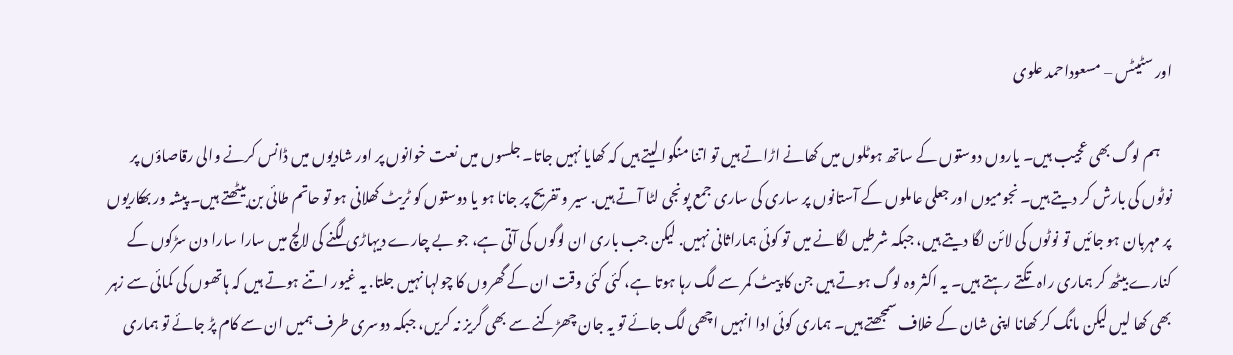اور سٹیٹس – مسعوداحمد علوی

    ہم لوگ بھی عجیب ہیں۔ یاروں دوستوں کے ساتھ ہوٹلوں میں کھانے اڑاتے ہیں تو اتنا منگوا لیتے ہیں کہ کھایا نہیں جاتا۔ جلسوں میں نعت خوانوں پر اور شادیوں میں ڈانس کرنے والی رقاصاؤں پر نوٹوں کی بارش کر دیتے ہیں۔ نجومیوں اور جعلی عاملوں کے آستانوں پر ساری کی ساری جمع پونجی لٹا آتے ہیں. سیر و تفریح پر جانا ہو یا دوستوں کو ٹریٹ کھلانی ہو تو حاتم طائی بن بیٹھتے ہیں۔ پیشہ ور بھکاریوں پر مہربان ہو جائیں تو نوٹوں کی لائن لگا دیتے ہیں، جبکہ شرطیں لگانے میں تو کوئی ہماراثانی نہیں. لیکن جب باری ان لوگوں کی آتی ہے، جو بے چارے دیہاڑی لگنے کی لالچ میں سارا سارا دن سڑکوں کے کنارے بیٹھ کر ہماری راہ تکتے رہتے ہیں۔ یہ اکثر وہ لوگ ہوتے ہیں جن کا پیٹ کمر سے لگ رہا ہوتا ہے، کئی کئی وقت ان کے گھروں کا چولہا نہیں جلتا. یہ غیور اتنے ہوتے ہیں کہ ہاتھوں کی کمائی سے زہر بھی کھا لیں لیکن مانگ کر کھانا اپنی شان کے خلاف سمجھتے ہیں۔ ہماری کوئی ادا انہیں اچھی لگ جائے تو یہ جان چھڑکنے سے بھی گریز نہ کریں، جبکہ دوسری طرف ہمیں ان سے کام پڑ جائے تو ہماری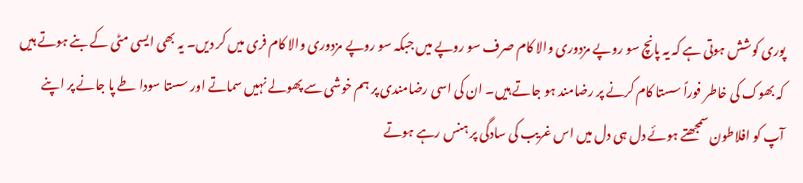پوری کوشش ہوتی ہے کہ یہ پانچ سو روپے مزدوری والا کام صرف سو روپے میں جبکہ سو روپے مزدوری والا کام فری میں کر دیں۔ یہ بھی ایسی مٹی کے بنے ہوتے ہیں کہ بھوک کی خاطر فوراً سستا کام کرنے پر رضامند ہو جاتے ہیں۔ ان کی اسی رضامندی پر ہم خوشی سے پھولے نہیں سماتے اور سستا سودا طے پا جانے پر اپنے آپ کو افلاطون سمجھتے ہوئے دل ہی دل میں اس غریب کی سادگی پر ہنس رہے ہوتے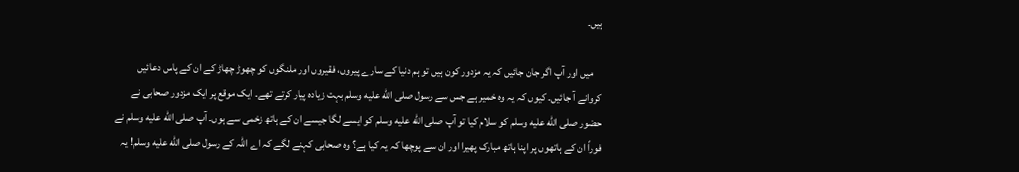ہیں۔

    میں اور آپ اگر جان جائیں کہ یہ مزدور کون ہیں تو ہم دنیا کے سارے پیروں، فقیروں اور ملنگوں کو چھوڑ چھاڑ کے ان کے پاس دعائیں کروانے آ جائیں۔ کیوں کہ یہ وہ خمیر ہے جس سے رسول صلى الله عليه وسلم بہت زیادہ پیار کرتے تھے۔ ایک موقع پر ایک مزدور صحابی نے حضور صلى الله عليه وسلم کو سلام کیا تو آپ صلى الله عليه وسلم کو ایسے لگا جیسے ان کے ہاتھ زخمی سے ہوں۔ آپ صلى الله عليه وسلم نے فوراً ان کے ہاتھوں پر اپنا ہاتھ مبارک پھیرا اور ان سے پوچھا کہ یہ کیا ہے؟ وہ صحابی کہنے لگے کہ اے اللہ کے رسول صلى الله عليه وسلم! یہ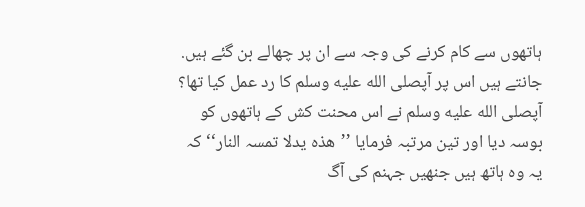ہاتھوں سے کام کرنے کی وجہ سے ان پر چھالے بن گئے ہیں. جانتے ہیں اس پر آپصلى الله عليه وسلم کا رد عمل کیا تھا؟ آپصلى الله عليه وسلم نے اس محنت کش کے ہاتھوں کو بوسہ دیا اور تین مرتبہ فرمایا ’’ھذہ یدلا تمسہ النار‘‘ کہ یہ وہ ہاتھ ہیں جنھیں جہنم کی آگ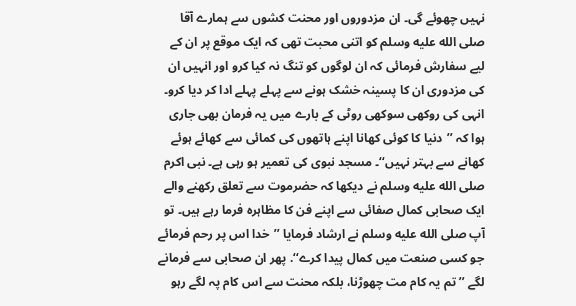نہیں چھوئے گی۔ ان مزدوروں اور محنت کشوں سے ہمارے آقا صلى الله عليه وسلم کو اتنی محبت تھی کہ ایک موقع پر ان کے لیے سفارش فرمائی کہ ان لوگوں کو تنگ نہ کیا کرو اور انہیں ان کی مزدوری ان کا پسینہ خشک ہونے سے پہلے پہلے ادا کر دیا کرو۔ انہی کی روکھی سوکھی روٹی کے بارے میں یہ فرمان بھی جاری ہوا کہ ’’دنیا کا کوئی کھانا اپنے ہاتھوں کی کمائی سے کھائے ہوئے کھانے سے بہتر نہیں‘‘۔ مسجد نبوی کی تعمیر ہو رہی ہے۔ نبی اکرم صلى الله عليه وسلم نے دیکھا کہ حضرموت سے تعلق رکھنے والے ایک صحابی کمال صفائی سے اپنے فن کا مظاہرہ فرما رہے ہیں۔ تو آپ صلى الله عليه وسلم نے ارشاد فرمایا ’’خدا اس پر رحم فرمائے جو کسی صنعت میں کمال پیدا کرے‘‘. پھر ان صحابی سے فرمانے لگے ’’تم یہ کام مت چھوڑنا، بلکہ محنت سے اس کام پہ لگے رہو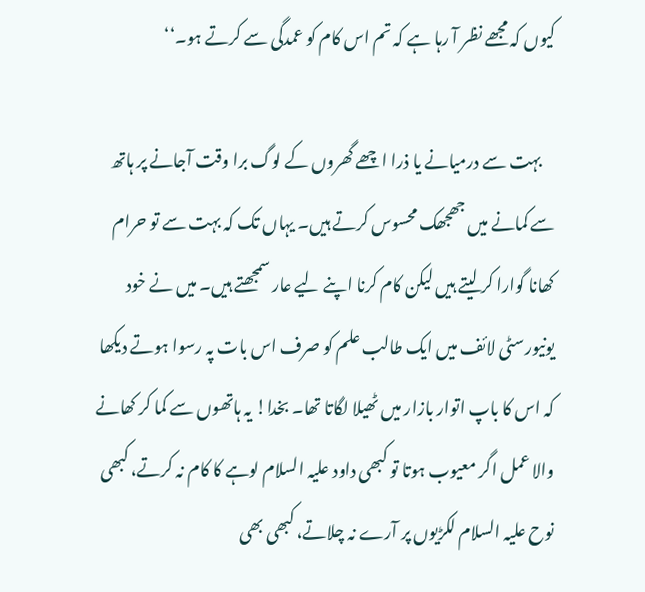کیوں کہ مجھے نظر آ رہا ہے کہ تم اس کام کو عمدگی سے کرتے ہو۔‘‘

    بہت سے درمیانے یا ذرا اچھے گھروں کے لوگ برا وقت آجانے پر ہاتھ سے کمانے میں جھجھک محسوس کرتے ہیں۔ یہاں تک کہ بہت سے تو حرام کھانا گوارا کر لیتے ہیں لیکن کام کرنا اپنے لیے عار سمجھتے ہیں۔ میں نے خود یونیورسٹی لائف میں ایک طالب علم کو صرف اس بات پہ رسوا ہوتے دیکھا کہ اس کا باپ اتوار بازار میں ٹھیلا لگاتا تھا۔ بخدا! یہ ہاتھوں سے کما کر کھانے والا عمل اگر معیوب ہوتا تو کبھی داود علیہ السلام لوہے کا کام نہ کرتے، کبھی نوح علیہ السلام لکڑیوں پر آرے نہ چلاتے، کبھی بھی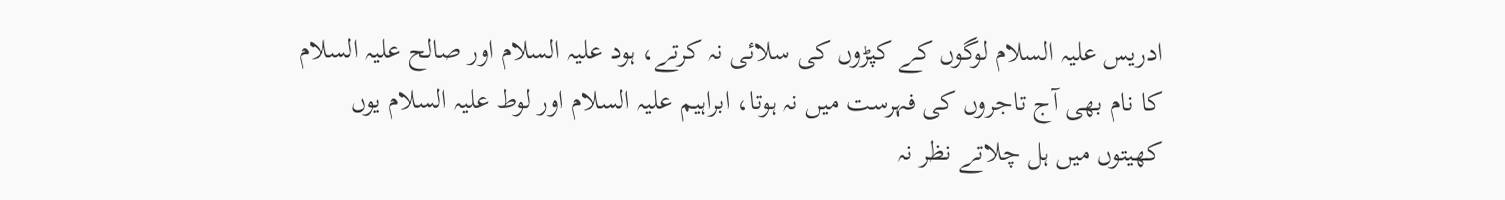ادریس علیہ السلام لوگوں کے کپڑوں کی سلائی نہ کرتے، ہود علیہ السلام اور صالح علیہ السلام کا نام بھی آج تاجروں کی فہرست میں نہ ہوتا، ابراہیم علیہ السلام اور لوط علیہ السلام یوں کھیتوں میں ہل چلاتے نظر نہ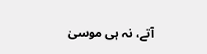آتے، نہ ہی موسیٰ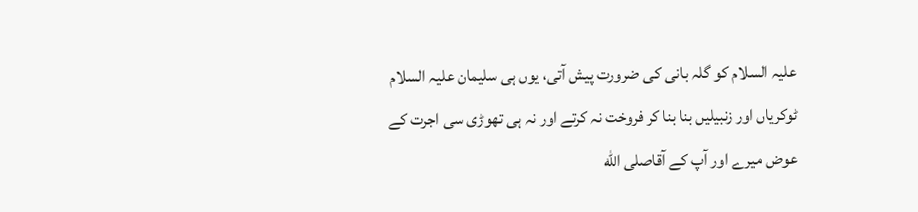علیہ السلام کو گلہ بانی کی ضرورت پیش آتی، یوں ہی سلیمان علیہ السلام ٹوکریاں اور زنبیلیں بنا بنا کر فروخت نہ کرتے اور نہ ہی تھوڑی سی اجرت کے عوض میرے اور آپ کے آقاصلى الله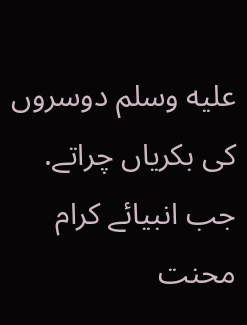عليه وسلم دوسروں کی بکریاں چراتے. جب انبیائے کرام محنت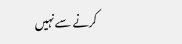کرنے سے نہیں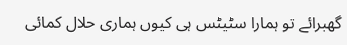گھبرائے تو ہمارا سٹیٹس ہی کیوں ہماری حلال کمائی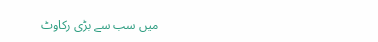میں سب سے بڑی رکاوٹ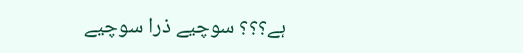ہے؟؟؟ سوچیے ذرا سوچیے